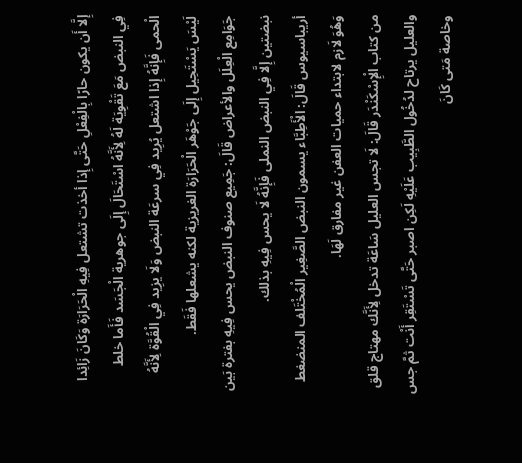إِلَّا أَن يكون حارًا بِالْفِعْلِ حَتَّى إِذا أخذت تشتعل فِيهِ الْحَرَارَة وَكَانَ زَائِدا فِي النبض مَعَ تَقْوِيَة لَهُ لِأَنَّهُ اسْتَحَالَ إِلَى جوهرية الْجَسَد فَأَما خلط الْحمى فَإِنَّهُ إِذا اشتعل يُرِيد فِي سرعَة النبض وَلَا يزِيد فِي الْقُوَّة لِأَنَّهُ لَيْسَ يَسْتَحِيل إِلَى جَوْهَر الْحَرَارَة الغريزية لكنه يشعلها فَقَط.
جَوَامِع الْعِلَل والأعراض قَالَ: جَمِيع صنوف النبض يحس فِيهِ بفترة بَين نبضتين إِلَّا فِي النبض النملى فَإِنَّهُ لَا يحس فِيهِ بذلك.
أريباسيوس قَالَ: الْأَطِبَّاء يسمون النبض الصَّغِير الْمُخْتَلف المنضغط وَهُوَ لَازم لابتداء حميات العفن غير مفارق لَهَا.
من كتاب الْإِسْكَنْدَر قَالَ: لَا تجس العليل سَاعَة تدخل لِأَنَّك مهتاج قلق والعليل يرتاح لدُخُول الطَّبِيب عَلَيْهِ لَكِن اصبر حَتَّى تَسْتَقِر أَنْت ثمَّ جس وخاصة مَتى كَانَ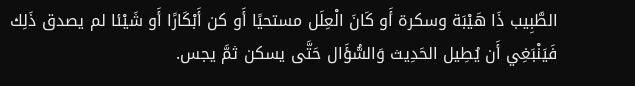الطَّبِيب ذَا هَيْبَة وسكرة أَو كَانَ الْعِلَل مستحيًا أَو كن أَبْكَارًا أَو شَيْئا لم يصدق ذَلِك فَيَنْبَغِي أَن يُطِيل الحَدِيث وَالسُّؤَال حَتَّى يسكن ثمَّ يجس.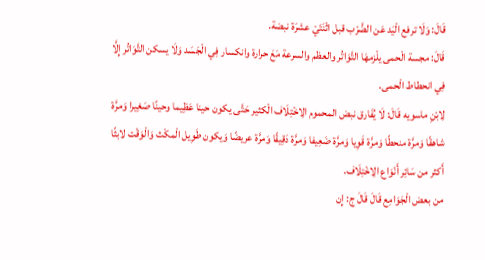قَالَ: وَلَا ترفع الْيَد عَن الضَّرْب قبل اثْنَتَيْ عشرَة نبضة.
قَالَ: مجسة الْحمى يلْزمهَا التَّوَاتُر والعظم والسرعة مَعَ حرارة وانكسار فِي الْجَسَد وَلَا يسكن التَّوَاتُر إِلَّا فِي انحطاط الْحمى.
لِابْنِ ماسويه قَالَ: لَا يُفَارق نبض المحموم الِاخْتِلَاف الْكثير حَتَّى يكون حينا عَظِيما وحينًا صَغِيرا وَمرَّة شاهقًا وَمرَّة منحطًا وَمرَّة قَوِيا وَمرَّة ضَعِيفا وَمرَّة دَقِيقًا وَمرَّة عريضًا وَيكون طَوِيل الْمكْث وَالْوَقْت لابثًا أَكثر من سَائِر أَنْوَاع الِاخْتِلَاف.
من بعض الْجَوَامِع قَالَ قَالَ ج: إِن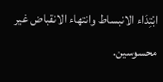ابْتِدَاء الانبساط وانتهاء الانقباض غير محسوسين.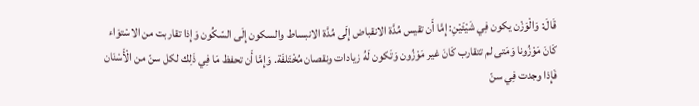قَالَ: وَالْوَزْن يكون فِي شَيْئَيْنِ: إِمَّا أَن تقيس مُدَّة الانقباض إِلَى مُدَّة الانبساط والسكون إِلَى السّكُون وَإِذا تقاربت من الاسْتوَاء كَانَ مَوْزُونا وَمَتى لم تتقارب كَانَ غير مَوْزُون وَتَكون لَهُ زيادات ونقصان مُخْتَلفَة. وَإِمَّا أَن تحفظ مَا فِي ذَلِك لكل سنّ من الْأَسْنَان فَإِذا وجدت فِي سنّ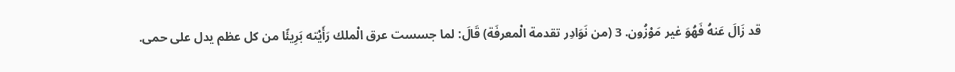قد زَالَ عَنهُ فَهُوَ غير مَوْزُون. 3 (من نَوَادِر تقدمة الْمعرفَة) قَالَ: لما جسست عرق الْملك رَأَيْته بَرِيئًا من كل عظم يدل على حمى.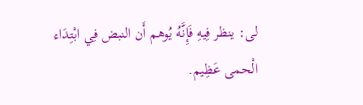لى: ينظر فِيهِ فَإِنَّهُ يُوهم أَن النبض فِي ابْتِدَاء الْحمى عَظِيم.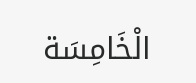الْخَامِسَة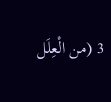3 (من الْعِلَل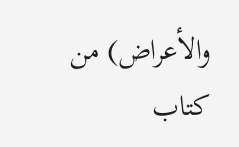والأعراض) من كتاب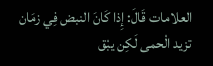العلامات قَالَ: إِذا كَانَ النبض فِي زمَان تزيد الْحمى لَكِن يبْق